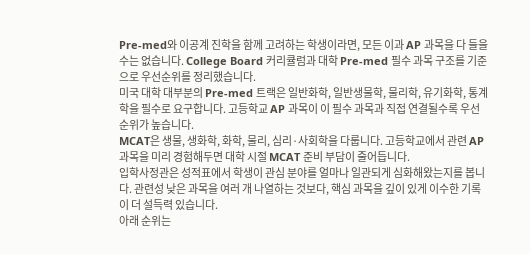Pre-med와 이공계 진학을 함께 고려하는 학생이라면, 모든 이과 AP 과목을 다 들을 수는 없습니다. College Board 커리큘럼과 대학 Pre-med 필수 과목 구조를 기준으로 우선순위를 정리했습니다.
미국 대학 대부분의 Pre-med 트랙은 일반화학, 일반생물학, 물리학, 유기화학, 통계학을 필수로 요구합니다. 고등학교 AP 과목이 이 필수 과목과 직접 연결될수록 우선순위가 높습니다.
MCAT은 생물, 생화학, 화학, 물리, 심리·사회학을 다룹니다. 고등학교에서 관련 AP 과목을 미리 경험해두면 대학 시절 MCAT 준비 부담이 줄어듭니다.
입학사정관은 성적표에서 학생이 관심 분야를 얼마나 일관되게 심화해왔는지를 봅니다. 관련성 낮은 과목을 여러 개 나열하는 것보다, 핵심 과목을 깊이 있게 이수한 기록이 더 설득력 있습니다.
아래 순위는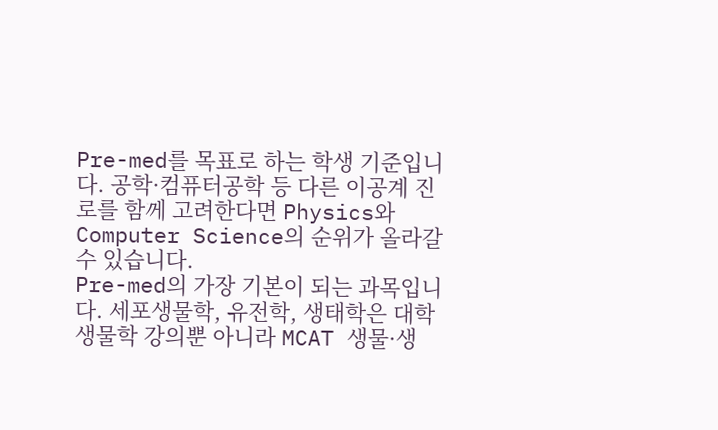Pre-med를 목표로 하는 학생 기준입니다. 공학·컴퓨터공학 등 다른 이공계 진로를 함께 고려한다면 Physics와 Computer Science의 순위가 올라갈 수 있습니다.
Pre-med의 가장 기본이 되는 과목입니다. 세포생물학, 유전학, 생태학은 대학 생물학 강의뿐 아니라 MCAT 생물·생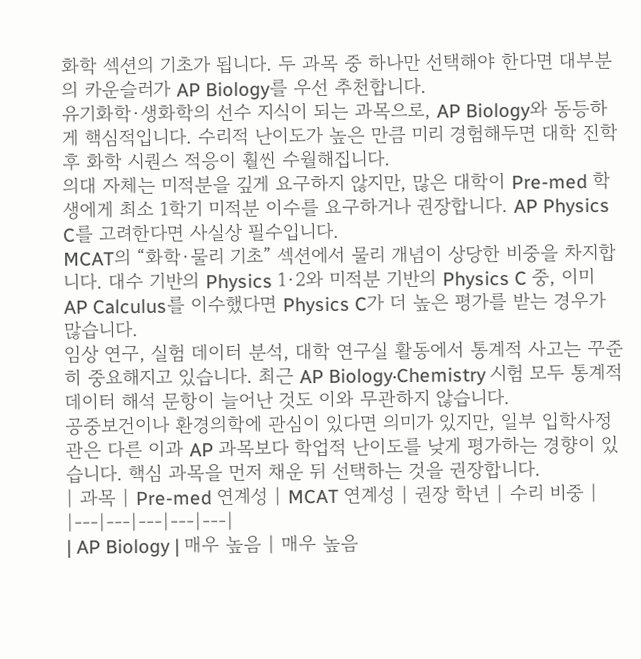화학 섹션의 기초가 됩니다. 두 과목 중 하나만 선택해야 한다면 대부분의 카운슬러가 AP Biology를 우선 추천합니다.
유기화학·생화학의 선수 지식이 되는 과목으로, AP Biology와 동등하게 핵심적입니다. 수리적 난이도가 높은 만큼 미리 경험해두면 대학 진학 후 화학 시퀀스 적응이 훨씬 수월해집니다.
의대 자체는 미적분을 깊게 요구하지 않지만, 많은 대학이 Pre-med 학생에게 최소 1학기 미적분 이수를 요구하거나 권장합니다. AP Physics C를 고려한다면 사실상 필수입니다.
MCAT의 “화학·물리 기초” 섹션에서 물리 개념이 상당한 비중을 차지합니다. 대수 기반의 Physics 1·2와 미적분 기반의 Physics C 중, 이미 AP Calculus를 이수했다면 Physics C가 더 높은 평가를 받는 경우가 많습니다.
임상 연구, 실험 데이터 분석, 대학 연구실 활동에서 통계적 사고는 꾸준히 중요해지고 있습니다. 최근 AP Biology·Chemistry 시험 모두 통계적 데이터 해석 문항이 늘어난 것도 이와 무관하지 않습니다.
공중보건이나 환경의학에 관심이 있다면 의미가 있지만, 일부 입학사정관은 다른 이과 AP 과목보다 학업적 난이도를 낮게 평가하는 경향이 있습니다. 핵심 과목을 먼저 채운 뒤 선택하는 것을 권장합니다.
| 과목 | Pre-med 연계성 | MCAT 연계성 | 권장 학년 | 수리 비중 |
|---|---|---|---|---|
| AP Biology | 매우 높음 | 매우 높음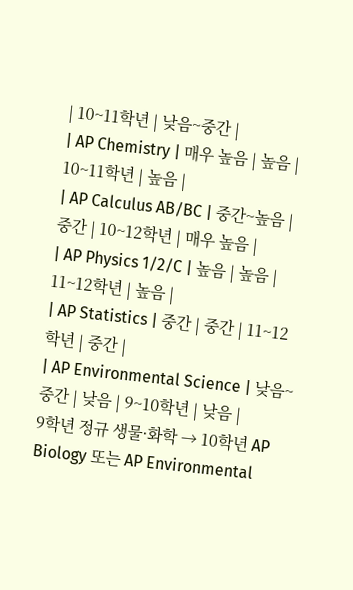| 10~11학년 | 낮음~중간 |
| AP Chemistry | 매우 높음 | 높음 | 10~11학년 | 높음 |
| AP Calculus AB/BC | 중간~높음 | 중간 | 10~12학년 | 매우 높음 |
| AP Physics 1/2/C | 높음 | 높음 | 11~12학년 | 높음 |
| AP Statistics | 중간 | 중간 | 11~12학년 | 중간 |
| AP Environmental Science | 낮음~중간 | 낮음 | 9~10학년 | 낮음 |
9학년 정규 생물·화학 → 10학년 AP Biology 또는 AP Environmental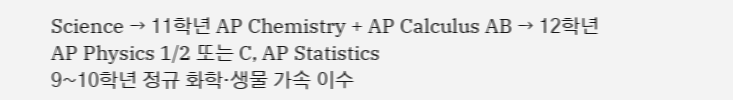Science → 11학년 AP Chemistry + AP Calculus AB → 12학년 AP Physics 1/2 또는 C, AP Statistics
9~10학년 정규 화학·생물 가속 이수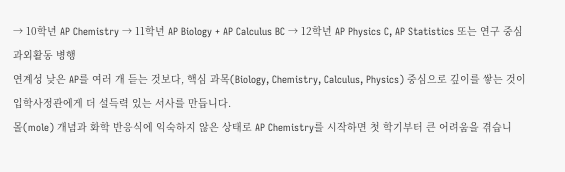→ 10학년 AP Chemistry → 11학년 AP Biology + AP Calculus BC → 12학년 AP Physics C, AP Statistics 또는 연구 중심 과외활동 병행
연계성 낮은 AP를 여러 개 듣는 것보다, 핵심 과목(Biology, Chemistry, Calculus, Physics) 중심으로 깊이를 쌓는 것이 입학사정관에게 더 설득력 있는 서사를 만듭니다.
몰(mole) 개념과 화학 반응식에 익숙하지 않은 상태로 AP Chemistry를 시작하면 첫 학기부터 큰 어려움을 겪습니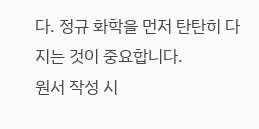다. 정규 화학을 먼저 탄탄히 다지는 것이 중요합니다.
원서 작성 시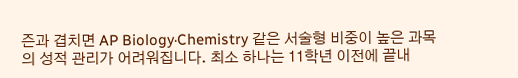즌과 겹치면 AP Biology·Chemistry 같은 서술형 비중이 높은 과목의 성적 관리가 어려워집니다. 최소 하나는 11학년 이전에 끝내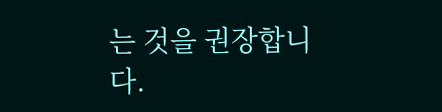는 것을 권장합니다.